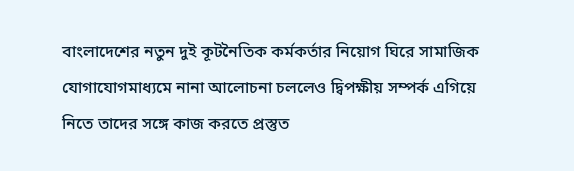বাংলাদেশের নতুন দুই কূটনৈতিক কর্মকর্তার নিয়োগ ঘিরে সামাজিক যোগাযোগমাধ্যমে নানা আলোচনা চললেও দ্বিপক্ষীয় সম্পর্ক এগিয়ে নিতে তাদের সঙ্গে কাজ করতে প্রস্তুত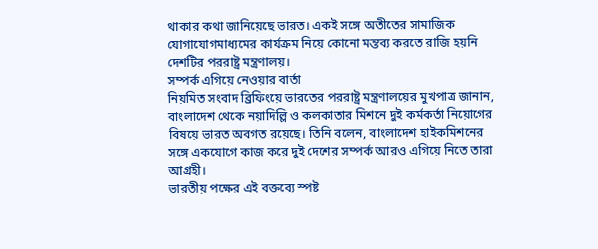থাকার কথা জানিয়েছে ভারত। একই সঙ্গে অতীতের সামাজিক যোগাযোগমাধ্যমের কার্যক্রম নিয়ে কোনো মন্তব্য করতে রাজি হয়নি দেশটির পররাষ্ট্র মন্ত্রণালয়।
সম্পর্ক এগিয়ে নেওয়ার বার্তা
নিয়মিত সংবাদ ব্রিফিংয়ে ভারতের পররাষ্ট্র মন্ত্রণালয়ের মুখপাত্র জানান, বাংলাদেশ থেকে নয়াদিল্লি ও কলকাতার মিশনে দুই কর্মকর্তা নিয়োগের বিষয়ে ভারত অবগত রয়েছে। তিনি বলেন, বাংলাদেশ হাইকমিশনের সঙ্গে একযোগে কাজ করে দুই দেশের সম্পর্ক আরও এগিয়ে নিতে তারা আগ্রহী।
ভারতীয় পক্ষের এই বক্তব্যে স্পষ্ট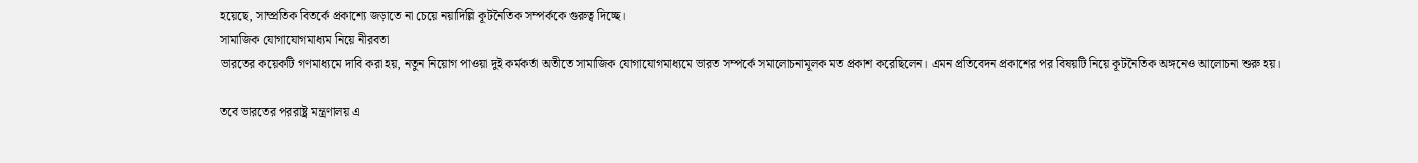হয়েছে, সাম্প্রতিক বিতর্কে প্রকাশ্যে জড়াতে না চেয়ে নয়াদিল্লি কূটনৈতিক সম্পর্ককে গুরুত্ব দিচ্ছে।
সামাজিক যোগাযোগমাধ্যম নিয়ে নীরবতা
ভারতের কয়েকটি গণমাধ্যমে দাবি করা হয়, নতুন নিয়োগ পাওয়া দুই কর্মকর্তা অতীতে সামাজিক যোগাযোগমাধ্যমে ভারত সম্পর্কে সমালোচনামূলক মত প্রকাশ করেছিলেন। এমন প্রতিবেদন প্রকাশের পর বিষয়টি নিয়ে কূটনৈতিক অঙ্গনেও আলোচনা শুরু হয়।

তবে ভারতের পররাষ্ট্র মন্ত্রণালয় এ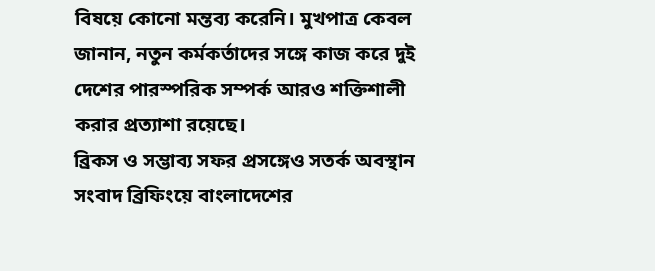বিষয়ে কোনো মন্তব্য করেনি। মুখপাত্র কেবল জানান, নতুন কর্মকর্তাদের সঙ্গে কাজ করে দুই দেশের পারস্পরিক সম্পর্ক আরও শক্তিশালী করার প্রত্যাশা রয়েছে।
ব্রিকস ও সম্ভাব্য সফর প্রসঙ্গেও সতর্ক অবস্থান
সংবাদ ব্রিফিংয়ে বাংলাদেশের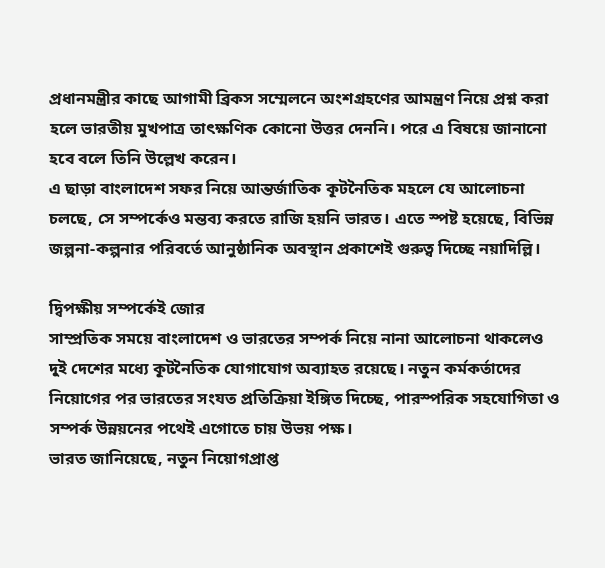প্রধানমন্ত্রীর কাছে আগামী ব্রিকস সম্মেলনে অংশগ্রহণের আমন্ত্রণ নিয়ে প্রশ্ন করা হলে ভারতীয় মুখপাত্র তাৎক্ষণিক কোনো উত্তর দেননি। পরে এ বিষয়ে জানানো হবে বলে তিনি উল্লেখ করেন।
এ ছাড়া বাংলাদেশ সফর নিয়ে আন্তর্জাতিক কূটনৈতিক মহলে যে আলোচনা চলছে, সে সম্পর্কেও মন্তব্য করতে রাজি হয়নি ভারত। এতে স্পষ্ট হয়েছে, বিভিন্ন জল্পনা-কল্পনার পরিবর্তে আনুষ্ঠানিক অবস্থান প্রকাশেই গুরুত্ব দিচ্ছে নয়াদিল্লি।

দ্বিপক্ষীয় সম্পর্কেই জোর
সাম্প্রতিক সময়ে বাংলাদেশ ও ভারতের সম্পর্ক নিয়ে নানা আলোচনা থাকলেও দুই দেশের মধ্যে কূটনৈতিক যোগাযোগ অব্যাহত রয়েছে। নতুন কর্মকর্তাদের নিয়োগের পর ভারতের সংযত প্রতিক্রিয়া ইঙ্গিত দিচ্ছে, পারস্পরিক সহযোগিতা ও সম্পর্ক উন্নয়নের পথেই এগোতে চায় উভয় পক্ষ।
ভারত জানিয়েছে, নতুন নিয়োগপ্রাপ্ত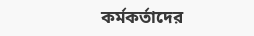কর্মকর্তাদের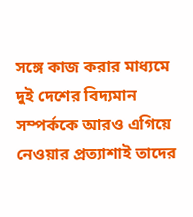সঙ্গে কাজ করার মাধ্যমে দুই দেশের বিদ্যমান সম্পর্ককে আরও এগিয়ে নেওয়ার প্রত্যাশাই তাদের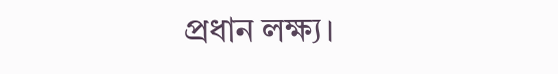প্রধান লক্ষ্য।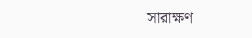সারাক্ষণ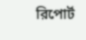রিপোর্ট